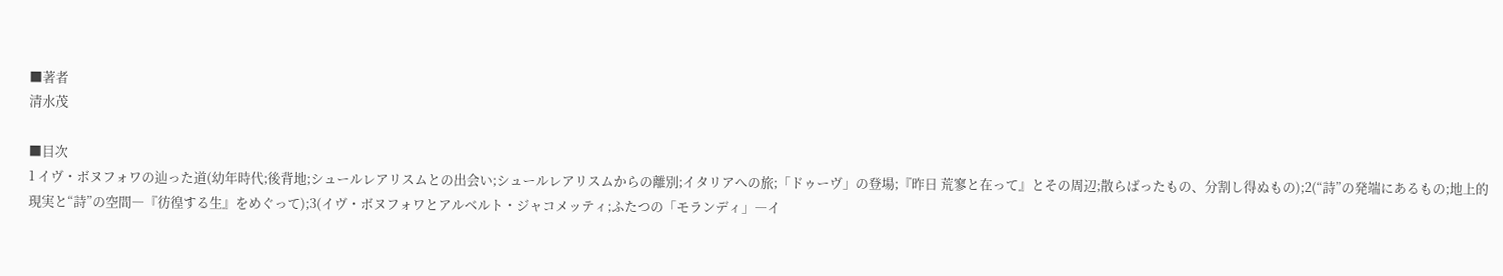■著者
清水茂

■目次
1 イヴ・ボヌフォワの辿った道(幼年時代;後背地;シュールレアリスムとの出会い;シュールレアリスムからの離別;イタリアへの旅;「ドゥーヴ」の登場;『昨日 荒寥と在って』とその周辺;散らばったもの、分割し得ぬもの);2(“詩”の発端にあるもの;地上的現実と“詩”の空間―『彷徨する生』をめぐって);3(イヴ・ボヌフォワとアルベルト・ジャコメッティ;ふたつの「モランディ」―イ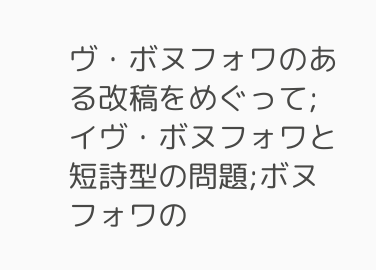ヴ・ボヌフォワのある改稿をめぐって;イヴ・ボヌフォワと短詩型の問題;ボヌフォワの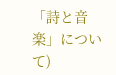「詩と音楽」について)